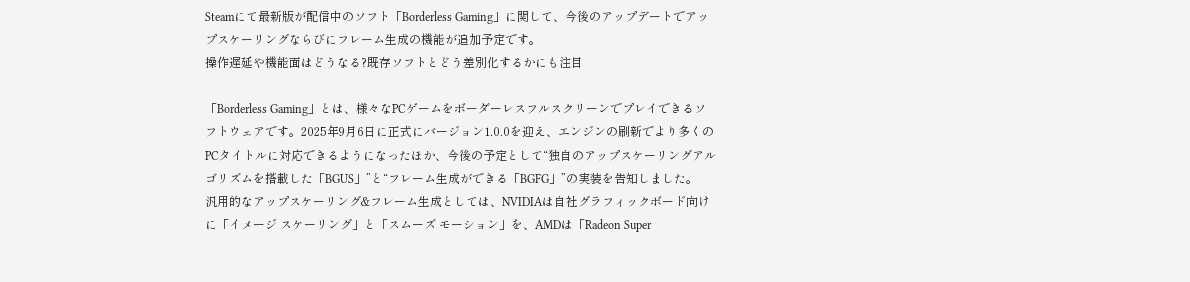Steamにて最新版が配信中のソフト「Borderless Gaming」に関して、今後のアップデートでアップスケーリングならびにフレーム生成の機能が追加予定です。
操作遅延や機能面はどうなる?既存ソフトとどう差別化するかにも注目

「Borderless Gaming」とは、様々なPCゲームをボーダーレスフルスクリーンでプレイできるソフトウェアです。2025年9月6日に正式にバージョン1.0.0を迎え、エンジンの刷新でより多くのPCタイトルに対応できるようになったほか、今後の予定として“独自のアップスケーリングアルゴリズムを搭載した「BGUS」”と“フレーム生成ができる「BGFG」”の実装を告知しました。
汎用的なアップスケーリング&フレーム生成としては、NVIDIAは自社グラフィックボード向けに「イメージ スケーリング」と「スムーズ モーション」を、AMDは「Radeon Super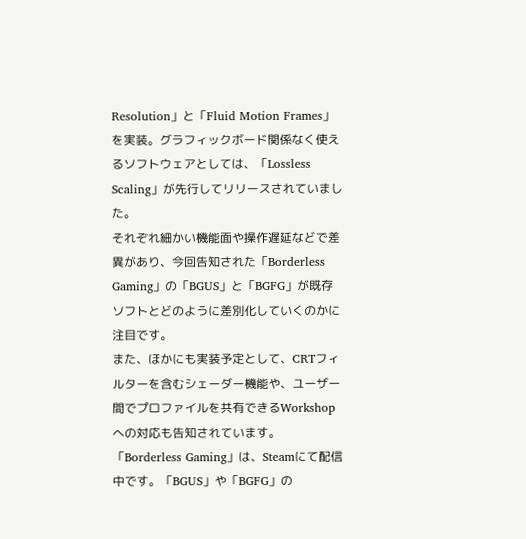Resolution」と「Fluid Motion Frames」を実装。グラフィックボード関係なく使えるソフトウェアとしては、「Lossless Scaling」が先行してリリースされていました。
それぞれ細かい機能面や操作遅延などで差異があり、今回告知された「Borderless Gaming」の「BGUS」と「BGFG」が既存ソフトとどのように差別化していくのかに注目です。
また、ほかにも実装予定として、CRTフィルターを含むシェーダー機能や、ユーザー間でプロファイルを共有できるWorkshopへの対応も告知されています。
「Borderless Gaming」は、Steamにて配信中です。「BGUS」や「BGFG」の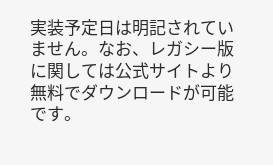実装予定日は明記されていません。なお、レガシー版に関しては公式サイトより無料でダウンロードが可能です。